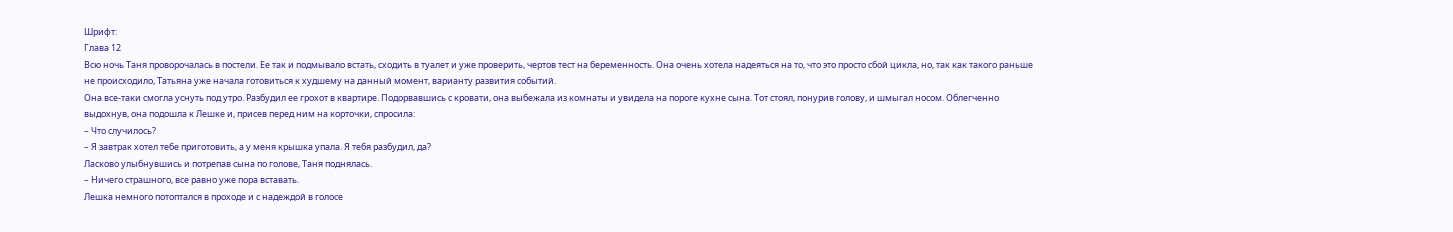Шрифт:
Глава 12
Всю ночь Таня проворочалась в постели. Ее так и подмывало встать, сходить в туалет и уже проверить, чертов тест на беременность. Она очень хотела надеяться на то, что это просто сбой цикла, но, так как такого раньше не происходило, Татьяна уже начала готовиться к худшему на данный момент, варианту развития событий.
Она все-таки смогла уснуть под утро. Разбудил ее грохот в квартире. Подорвавшись с кровати, она выбежала из комнаты и увидела на пороге кухне сына. Тот стоял, понурив голову, и шмыгал носом. Облегченно выдохнув, она подошла к Лешке и, присев перед ним на корточки, спросила:
– Что случилось?
– Я завтрак хотел тебе приготовить, а у меня крышка упала. Я тебя разбудил, да?
Ласково улыбнувшись и потрепав сына по голове, Таня поднялась.
– Ничего страшного, все равно уже пора вставать.
Лешка немного потоптался в проходе и с надеждой в голосе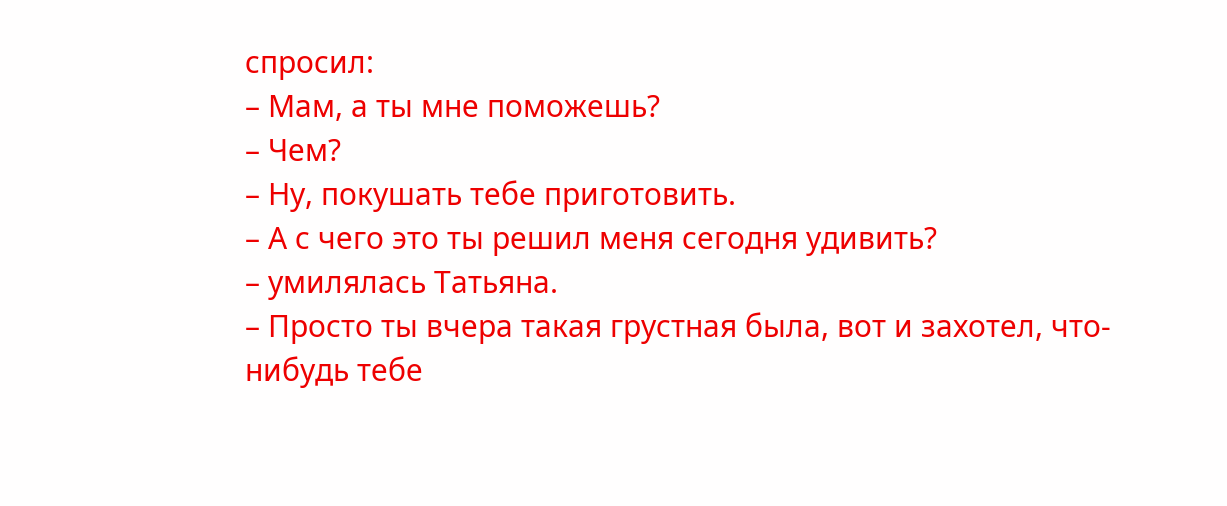спросил:
– Мам, а ты мне поможешь?
– Чем?
– Ну, покушать тебе приготовить.
– А с чего это ты решил меня сегодня удивить?
– умилялась Татьяна.
– Просто ты вчера такая грустная была, вот и захотел, что-нибудь тебе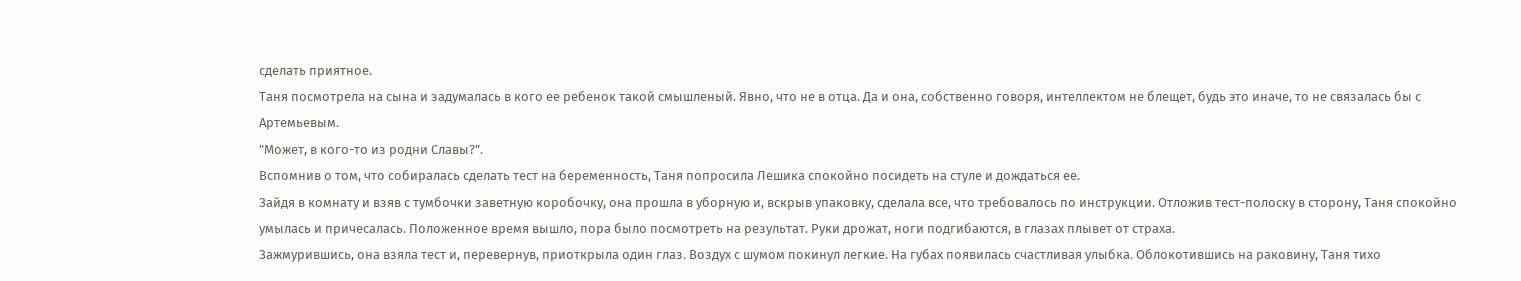сделать приятное.
Таня посмотрела на сына и задумалась в кого ее ребенок такой смышленый. Явно, что не в отца. Да и она, собственно говоря, интеллектом не блещет, будь это иначе, то не связалась бы с Артемьевым.
"Может, в кого-то из родни Славы?".
Вспомнив о том, что собиралась сделать тест на беременность, Таня попросила Лешика спокойно посидеть на стуле и дождаться ее.
Зайдя в комнату и взяв с тумбочки заветную коробочку, она прошла в уборную и, вскрыв упаковку, сделала все, что требовалось по инструкции. Отложив тест-полоску в сторону, Таня спокойно умылась и причесалась. Положенное время вышло, пора было посмотреть на результат. Руки дрожат, ноги подгибаются, в глазах плывет от страха.
Зажмурившись, она взяла тест и, перевернув, приоткрыла один глаз. Воздух с шумом покинул легкие. На губах появилась счастливая улыбка. Облокотившись на раковину, Таня тихо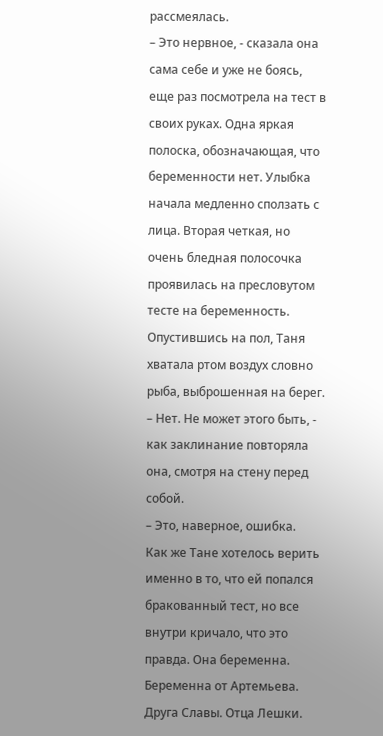рассмеялась.
– Это нервное, - сказала она сама себе и уже не боясь, еще раз посмотрела на тест в своих руках. Одна яркая полоска, обозначающая, что беременности нет. Улыбка начала медленно сползать с лица. Вторая четкая, но очень бледная полосочка проявилась на пресловутом тесте на беременность. Опустившись на пол, Таня хватала ртом воздух словно рыба, выброшенная на берег.
– Нет. Не может этого быть, - как заклинание повторяла она, смотря на стену перед собой.
– Это, наверное, ошибка.
Как же Тане хотелось верить именно в то, что ей попался бракованный тест, но все внутри кричало, что это правда. Она беременна. Беременна от Артемьева. Друга Славы. Отца Лешки.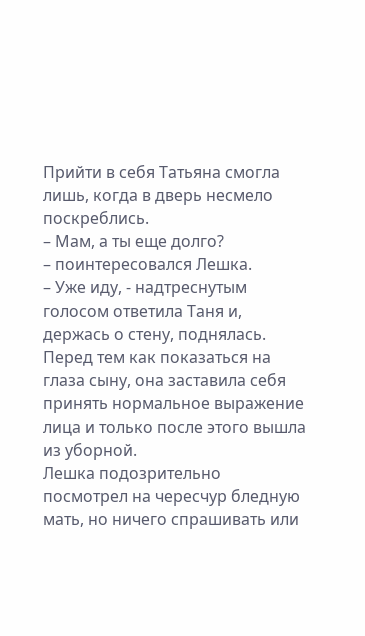Прийти в себя Татьяна смогла лишь, когда в дверь несмело поскреблись.
– Мам, а ты еще долго?
– поинтересовался Лешка.
– Уже иду, - надтреснутым голосом ответила Таня и, держась о стену, поднялась. Перед тем как показаться на глаза сыну, она заставила себя принять нормальное выражение лица и только после этого вышла из уборной.
Лешка подозрительно посмотрел на чересчур бледную мать, но ничего спрашивать или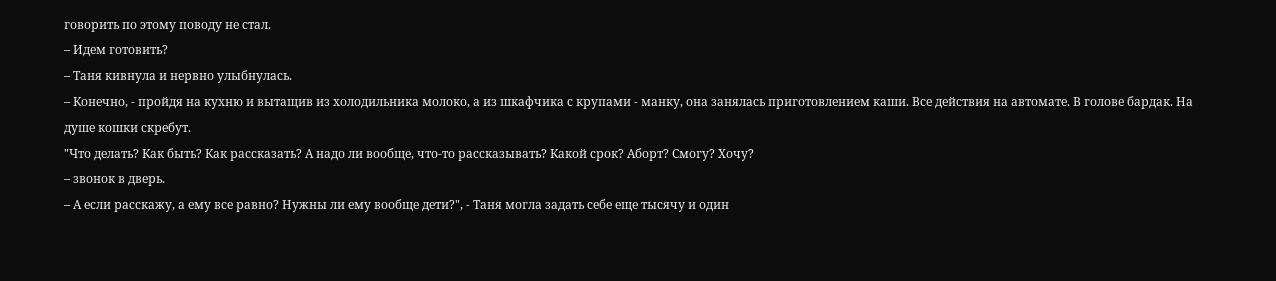говорить по этому поводу не стал.
– Идем готовить?
– Таня кивнула и нервно улыбнулась.
– Конечно, - пройдя на кухню и вытащив из холодильника молоко, а из шкафчика с крупами - манку, она занялась приготовлением каши. Все действия на автомате. В голове бардак. На душе кошки скребут.
"Что делать? Как быть? Как рассказать? А надо ли вообще, что-то рассказывать? Какой срок? Аборт? Смогу? Хочу?
– звонок в дверь.
– А если расскажу, а ему все равно? Нужны ли ему вообще дети?", - Таня могла задать себе еще тысячу и один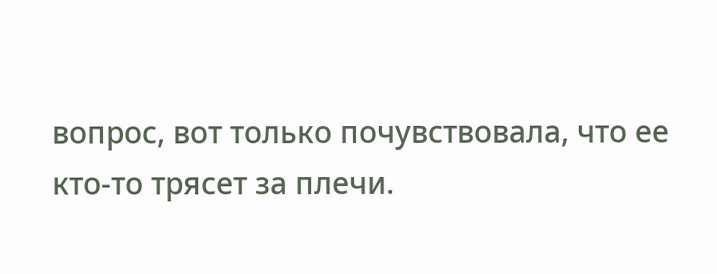вопрос, вот только почувствовала, что ее кто-то трясет за плечи.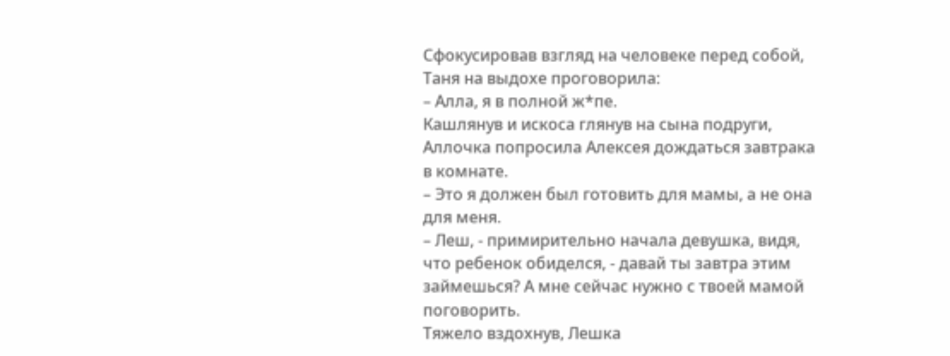Сфокусировав взгляд на человеке перед собой, Таня на выдохе проговорила:
– Алла, я в полной ж*пе.
Кашлянув и искоса глянув на сына подруги, Аллочка попросила Алексея дождаться завтрака в комнате.
– Это я должен был готовить для мамы, а не она для меня.
– Леш, - примирительно начала девушка, видя, что ребенок обиделся, - давай ты завтра этим займешься? А мне сейчас нужно с твоей мамой поговорить.
Тяжело вздохнув, Лешка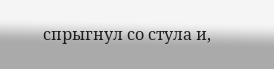спрыгнул со стула и,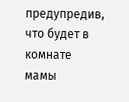предупредив, что будет в комнате мамы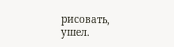рисовать, ушел.